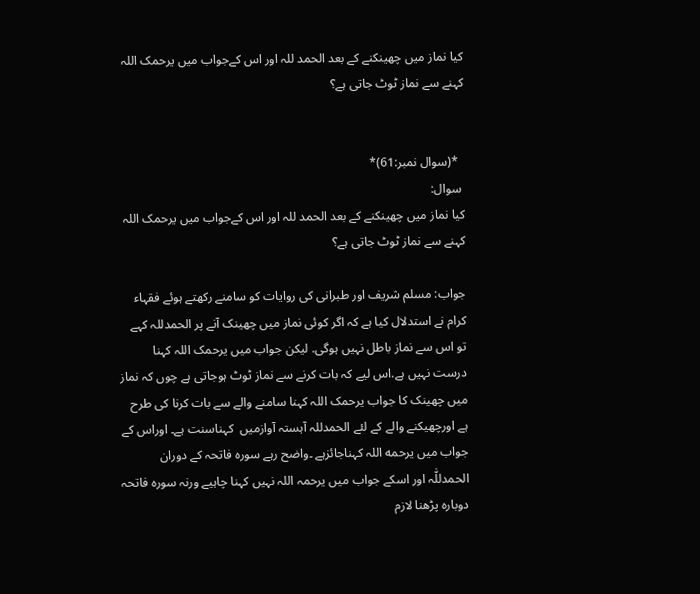کیا نماز میں چهینکنے کے بعد الحمد للہ اور اس کےجواب میں یرحمک اللہ کہنے سے نماز ٹوٹ جاتی ہے؟


  *(سوال نمبر:61)*
 سوال:
کیا نماز میں چهینکنے کے بعد الحمد للہ اور اس کےجواب میں یرحمک اللہ کہنے سے نماز ٹوٹ جاتی ہے؟

جواب: مسلم شریف اور طبرانی کی روایات کو سامنے رکھتے ہوئے فقہاء کرام نے استدلال کیا ہے کہ اگر کوئی نماز میں چھینک آنے پر الحمدللہ کہے تو اس سے نماز باطل نہیں ہوگی. لیکن جواب میں یرحمک اللہ کہنا درست نہیں ہے.اس لیے کہ بات کرنے سے نماز ٹوٹ ہوجاتی ہے چوں کہ نماز میں چهینک کا جواب یرحمک اللہ کہنا سامنے والے سے بات کرنا کی طرح ہے اورچھیکنے والے کے لئے الحمدللہ آہستہ آوازمیں  کہناسنت ہے۔ اوراس کے جواب میں يرحمه اللہ کہناجائزہے ۔واضح رہے سورہ فاتحہ کے دوران الحمدللّٰہ اور اسکے جواب میں یرحمہ اللہ نہیں کہنا چاہیے ورنہ سورہ فاتحہ دوبارہ پڑھنا لازم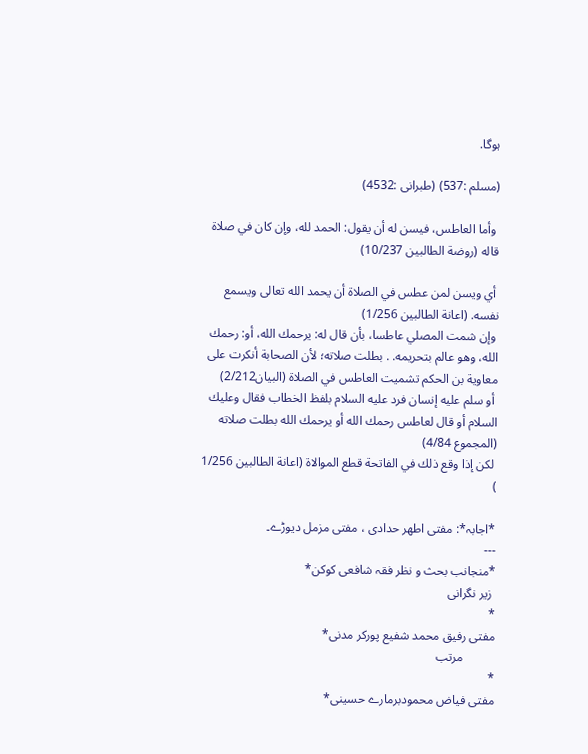ہوگا.

(مسلم :537) (طبرانی :4532)

 وأما العاطس، فيسن له أن يقول: الحمد لله، وإن كان في صلاة قاله (روضة الطالبين 10/237)

 أي ويسن لمن عطس في الصلاة أن يحمد الله تعالى ويسمع نفسه. (اعانة الطالبين 1/256)
 وإن شمت المصلي عاطسا، بأن قال له: يرحمك الله، أو: رحمك الله، وهو عالم بتحريمه. . بطلت صلاته؛ لأن الصحابة أنكرت على معاوية بن الحكم تشميت العاطس في الصلاة (البيان2/212)
 أو سلم عليه إنسان فرد عليه السلام بلفظ الخطاب فقال وعليك السلام أو قال لعاطس رحمك الله أو يرحمك الله بطلت صلاته (المجموع 4/84)
 لكن إذا وقع ذلك في الفاتحة قطع الموالاة (اعانة الطالبين 1/256 )

*اجابہ*: مفتی اطھر حدادی ، مفتی مزمل دیوڑے۔
---
*منجانب بحث و نظر فقہ شافعی کوکن*
 زیر نگرانی
*
مفتی رفیق محمد شفیع پورکر مدنی*
          مرتب
*
مفتی فیاض محمودبرمارے حسینی*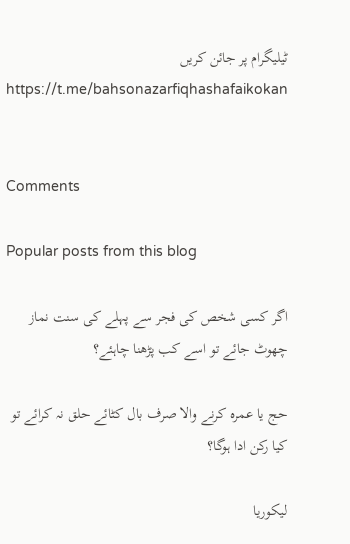ٹیلیگرام پر جائن کریں
https://t.me/bahsonazarfiqhashafaikokan


Comments

Popular posts from this blog

اگر کسی شخص کی فجر سے پہلے کی سنت نماز چھوٹ جائے تو اسے کب پڑھنا چاہئے؟

حج یا عمرہ کرنے والا صرف بال کٹائے حلق نہ کرائے تو کیا رکن ادا ہوگا؟

لیکوریا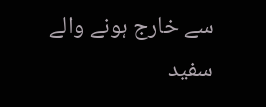سے خارج ہونے والے سفید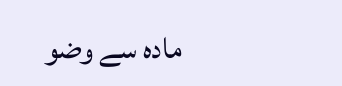مادہ سے وضو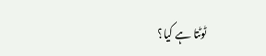ٹوٹتا ہے کیا؟